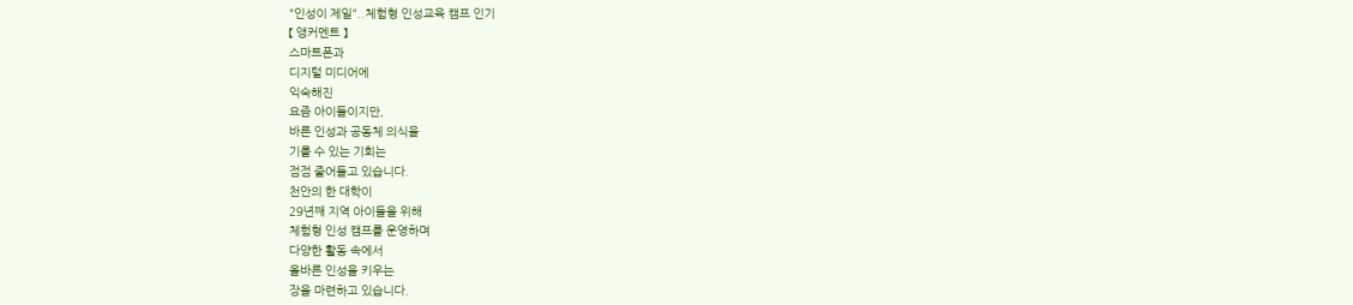"인성이 제일"..체험형 인성교육 캠프 인기
【 앵커멘트 】
스마트폰과
디지털 미디어에
익숙해진
요즘 아이들이지만,
바른 인성과 공동체 의식을
기를 수 있는 기회는
점점 줄어들고 있습니다.
천안의 한 대학이
29년째 지역 아이들을 위해
체험형 인성 캠프를 운영하며
다양한 활동 속에서
올바른 인성을 키우는
장을 마련하고 있습니다.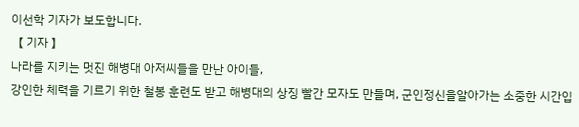이선학 기자가 보도합니다.
【 기자 】
나라를 지키는 멋진 해병대 아저씨들을 만난 아이들,
강인한 체력을 기르기 위한 철봉 훈련도 받고 해병대의 상징 빨간 모자도 만들며, 군인정신을알아가는 소중한 시간입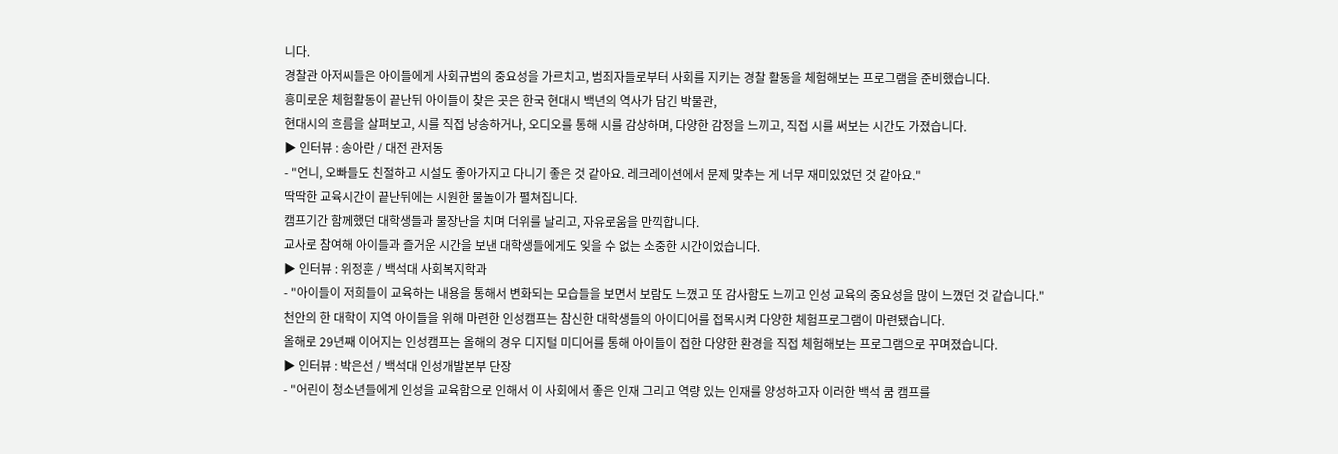니다.
경찰관 아저씨들은 아이들에게 사회규범의 중요성을 가르치고, 범죄자들로부터 사회를 지키는 경찰 활동을 체험해보는 프로그램을 준비했습니다.
흥미로운 체험활동이 끝난뒤 아이들이 찾은 곳은 한국 현대시 백년의 역사가 담긴 박물관,
현대시의 흐름을 살펴보고, 시를 직접 낭송하거나, 오디오를 통해 시를 감상하며, 다양한 감정을 느끼고, 직접 시를 써보는 시간도 가졌습니다.
▶ 인터뷰 : 송아란 / 대전 관저동
- "언니, 오빠들도 친절하고 시설도 좋아가지고 다니기 좋은 것 같아요. 레크레이션에서 문제 맞추는 게 너무 재미있었던 것 같아요."
딱딱한 교육시간이 끝난뒤에는 시원한 물놀이가 펼쳐집니다.
캠프기간 함께했던 대학생들과 물장난을 치며 더위를 날리고, 자유로움을 만끽합니다.
교사로 참여해 아이들과 즐거운 시간을 보낸 대학생들에게도 잊을 수 없는 소중한 시간이었습니다.
▶ 인터뷰 : 위정훈 / 백석대 사회복지학과
- "아이들이 저희들이 교육하는 내용을 통해서 변화되는 모습들을 보면서 보람도 느꼈고 또 감사함도 느끼고 인성 교육의 중요성을 많이 느꼈던 것 같습니다."
천안의 한 대학이 지역 아이들을 위해 마련한 인성캠프는 참신한 대학생들의 아이디어를 접목시켜 다양한 체험프로그램이 마련됐습니다.
올해로 29년째 이어지는 인성캠프는 올해의 경우 디지털 미디어를 통해 아이들이 접한 다양한 환경을 직접 체험해보는 프로그램으로 꾸며졌습니다.
▶ 인터뷰 : 박은선 / 백석대 인성개발본부 단장
- "어린이 청소년들에게 인성을 교육함으로 인해서 이 사회에서 좋은 인재 그리고 역량 있는 인재를 양성하고자 이러한 백석 쿰 캠프를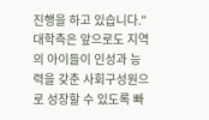진행을 하고 있습니다."
대학측은 앞으로도 지역의 아이들이 인성과 능력을 갖춘 사회구성원으로 성장할 수 있도록 빠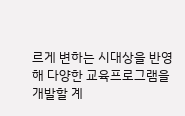르게 변하는 시대상을 반영해 다양한 교육프로그램을 개발할 계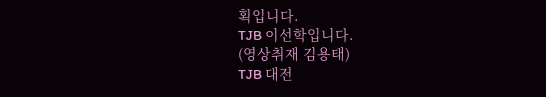획입니다.
TJB 이선학입니다.
(영상취재 김용태)
TJB 대전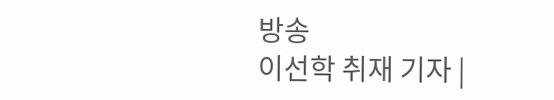방송
이선학 취재 기자 |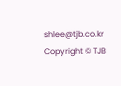shlee@tjb.co.kr
Copyright © TJB